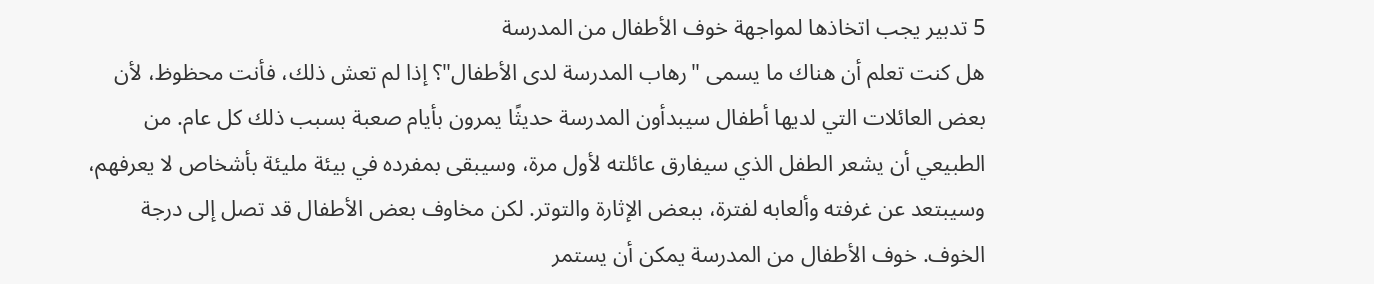5 تدبير يجب اتخاذها لمواجهة خوف الأطفال من المدرسة
هل كنت تعلم أن هناك ما يسمى "رهاب المدرسة لدى الأطفال"؟ إذا لم تعش ذلك، فأنت محظوظ، لأن بعض العائلات التي لديها أطفال سيبدأون المدرسة حديثًا يمرون بأيام صعبة بسبب ذلك كل عام. من الطبيعي أن يشعر الطفل الذي سيفارق عائلته لأول مرة، وسيبقى بمفرده في بيئة مليئة بأشخاص لا يعرفهم، وسيبتعد عن غرفته وألعابه لفترة، ببعض الإثارة والتوتر. لكن مخاوف بعض الأطفال قد تصل إلى درجة الخوف. خوف الأطفال من المدرسة يمكن أن يستمر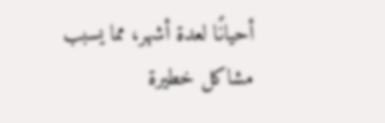أحيانًا لعدة أشهر، مما يسبب مشاكل خطيرة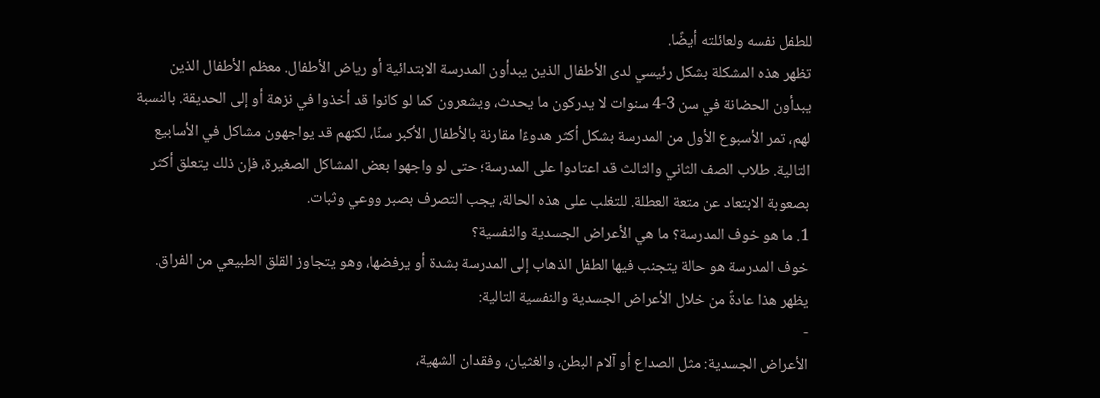للطفل نفسه ولعائلته أيضًا.
تظهر هذه المشكلة بشكل رئيسي لدى الأطفال الذين يبدأون المدرسة الابتدائية أو رياض الأطفال. معظم الأطفال الذين يبدأون الحضانة في سن 3-4 سنوات لا يدركون ما يحدث، ويشعرون كما لو كانوا قد أخذوا في نزهة أو إلى الحديقة. بالنسبة لهم، تمر الأسبوع الأول من المدرسة بشكل أكثر هدوءًا مقارنة بالأطفال الأكبر سنًا، لكنهم قد يواجهون مشاكل في الأسابيع التالية. طلاب الصف الثاني والثالث قد اعتادوا على المدرسة؛ حتى لو واجهوا بعض المشاكل الصغيرة، فإن ذلك يتعلق أكثر بصعوبة الابتعاد عن متعة العطلة. للتغلب على هذه الحالة، يجب التصرف بصبر ووعي وثبات.
1. ما هو خوف المدرسة؟ ما هي الأعراض الجسدية والنفسية؟
خوف المدرسة هو حالة يتجنب فيها الطفل الذهاب إلى المدرسة بشدة أو يرفضها، وهو يتجاوز القلق الطبيعي من الفراق. يظهر هذا عادةً من خلال الأعراض الجسدية والنفسية التالية:
-
الأعراض الجسدية: مثل الصداع أو آلام البطن، والغثيان، وفقدان الشهية،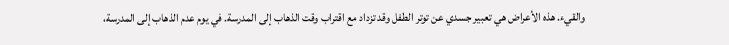والقيء. هذه الأعراض هي تعبير جسدي عن توتر الطفل وقد تزداد مع اقتراب وقت الذهاب إلى المدرسة. في يوم عدم الذهاب إلى المدرسة،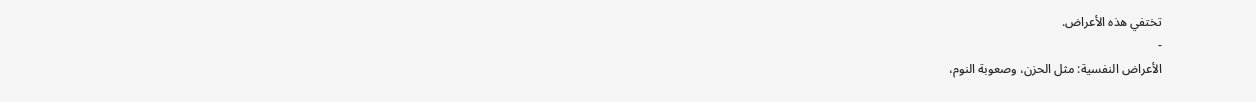تختفي هذه الأعراض.
-
الأعراض النفسية: مثل الحزن، وصعوبة النوم،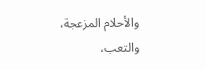والأحلام المزعجة، والتعب،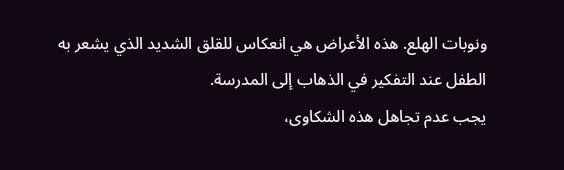ونوبات الهلع. هذه الأعراض هي انعكاس للقلق الشديد الذي يشعر به الطفل عند التفكير في الذهاب إلى المدرسة.
يجب عدم تجاهل هذه الشكاوى،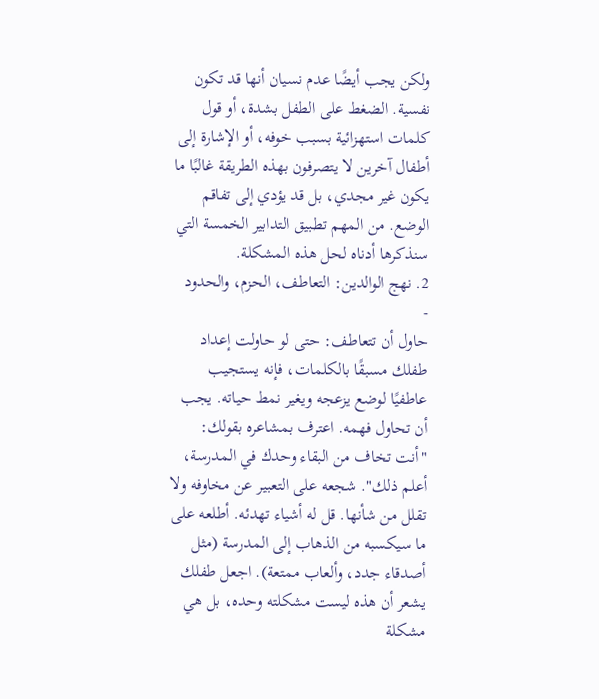ولكن يجب أيضًا عدم نسيان أنها قد تكون نفسية. الضغط على الطفل بشدة، أو قول كلمات استهزائية بسبب خوفه، أو الإشارة إلى أطفال آخرين لا يتصرفون بهذه الطريقة غالبًا ما يكون غير مجدي، بل قد يؤدي إلى تفاقم الوضع. من المهم تطبيق التدابير الخمسة التي سنذكرها أدناه لحل هذه المشكلة.
2. نهج الوالدين: التعاطف، الحزم، والحدود
-
حاول أن تتعاطف: حتى لو حاولت إعداد طفلك مسبقًا بالكلمات، فإنه يستجيب عاطفيًا لوضع يزعجه ويغير نمط حياته. يجب أن تحاول فهمه. اعترف بمشاعره بقولك: "أنت تخاف من البقاء وحدك في المدرسة، أعلم ذلك". شجعه على التعبير عن مخاوفه ولا تقلل من شأنها. قل له أشياء تهدئه. أطلعه على ما سيكسبه من الذهاب إلى المدرسة (مثل أصدقاء جدد، وألعاب ممتعة). اجعل طفلك يشعر أن هذه ليست مشكلته وحده، بل هي مشكلة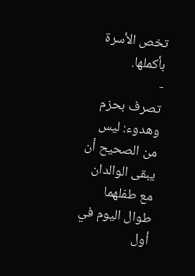تخص الأسرة بأكملها.
-
تصرف بحزم وهدوء: ليس من الصحيح أن يبقى الوالدان مع طفلهما طوال اليوم في أول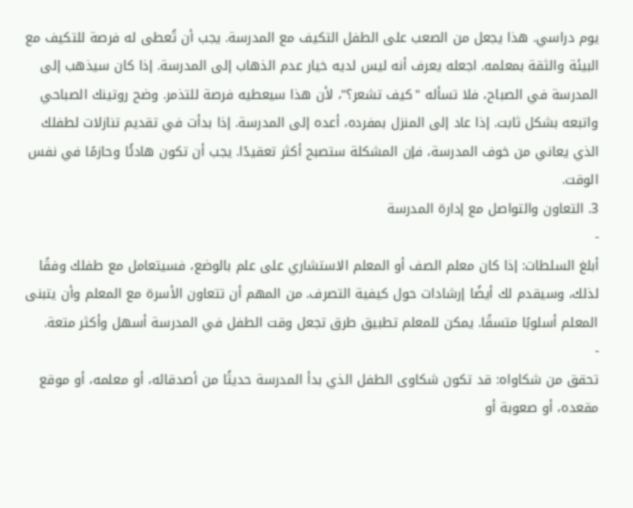يوم دراسي. هذا يجعل من الصعب على الطفل التكيف مع المدرسة. يجب أن تُعطى له فرصة للتكيف مع البيئة والثقة بمعلمه. اجعله يعرف أنه ليس لديه خيار عدم الذهاب إلى المدرسة. إذا كان سيذهب إلى المدرسة في الصباح، فلا تسأله "كيف تشعر؟"، لأن هذا سيعطيه فرصة للتذمر. وضح روتينك الصباحي واتبعه بشكل ثابت. إذا عاد إلى المنزل بمفرده، أعده إلى المدرسة. إذا بدأت في تقديم تنازلات لطفلك الذي يعاني من خوف المدرسة، فإن المشكلة ستصبح أكثر تعقيدًا. يجب أن تكون هادئًا وحازمًا في نفس الوقت.
3. التعاون والتواصل مع إدارة المدرسة
-
أبلغ السلطات: إذا كان معلم الصف أو المعلم الاستشاري على علم بالوضع، فسيتعامل مع طفلك وفقًا لذلك، وسيقدم لك أيضًا إرشادات حول كيفية التصرف. من المهم أن تتعاون الأسرة مع المعلم وأن يتبنى المعلم أسلوبًا متسقًا. يمكن للمعلم تطبيق طرق تجعل وقت الطفل في المدرسة أسهل وأكثر متعة.
-
تحقق من شكاواه: قد تكون شكاوى الطفل الذي بدأ المدرسة حديثًا من أصدقائه، أو معلمه، أو موقع مقعده، أو صعوبة أو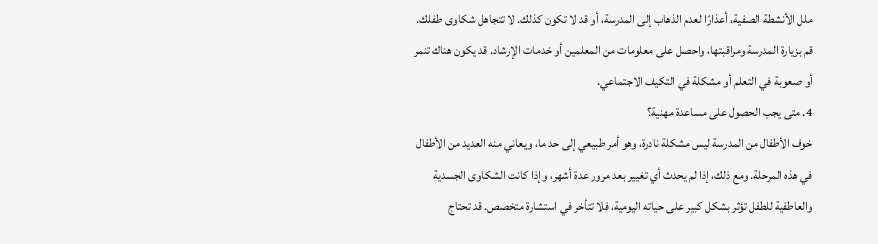ملل الأنشطة الصفية، أعذارًا لعدم الذهاب إلى المدرسة، أو قد لا تكون كذلك. لا تتجاهل شكاوى طفلك. قم بزيارة المدرسة ومراقبتها، واحصل على معلومات من المعلمين أو خدمات الإرشاد. قد يكون هناك تنمر أو صعوبة في التعلم أو مشكلة في التكيف الاجتماعي.
4. متى يجب الحصول على مساعدة مهنية؟
خوف الأطفال من المدرسة ليس مشكلة نادرة، وهو أمر طبيعي إلى حد ما، ويعاني منه العديد من الأطفال في هذه المرحلة. ومع ذلك، إذا لم يحدث أي تغيير بعد مرور عدة أشهر، وإذا كانت الشكاوى الجسدية والعاطفية للطفل تؤثر بشكل كبير على حياته اليومية، فلا تتأخر في استشارة متخصص. قد تحتاج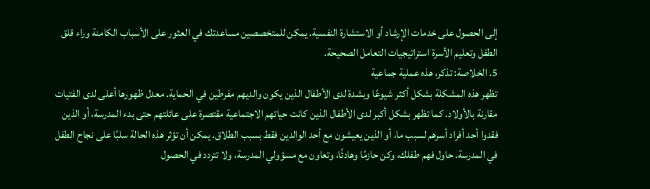إلى الحصول على خدمات الإرشاد أو الاستشارة النفسية. يمكن للمتخصصين مساعدتك في العثور على الأسباب الكامنة وراء قلق الطفل وتعليم الأسرة استراتيجيات التعامل الصحيحة.
5. الخلاصة: تذكر، هذه عملية جماعية
تظهر هذه المشكلة بشكل أكثر شيوعًا وبشدة لدى الأطفال الذين يكون والديهم مفرطين في الحماية. معدل ظهورها أعلى لدى الفتيات مقارنة بالأولاد. كما تظهر بشكل أكبر لدى الأطفال الذين كانت حياتهم الاجتماعية مقتصرة على عائلتهم حتى بدء المدرسة، أو الذين فقدوا أحد أفراد أسرهم لسبب ما، أو الذين يعيشون مع أحد الوالدين فقط بسبب الطلاق. يمكن أن تؤثر هذه الحالة سلبًا على نجاح الطفل في المدرسة. حاول فهم طفلك، وكن حازمًا وهادئًا، وتعاون مع مسؤولي المدرسة، ولا تتردد في الحصول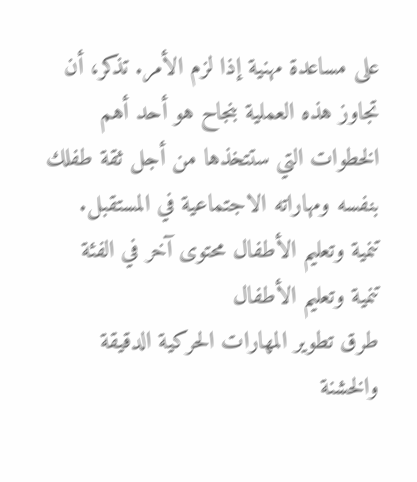على مساعدة مهنية إذا لزم الأمر. تذكر، أن تجاوز هذه العملية بنجاح هو أحد أهم الخطوات التي ستتخذها من أجل ثقة طفلك بنفسه ومهاراته الاجتماعية في المستقبل.
تنمية وتعليم الأطفال محتوى آخر في الفئة
تنمية وتعليم الأطفال
طرق تطوير المهارات الحركية الدقيقة والخشنة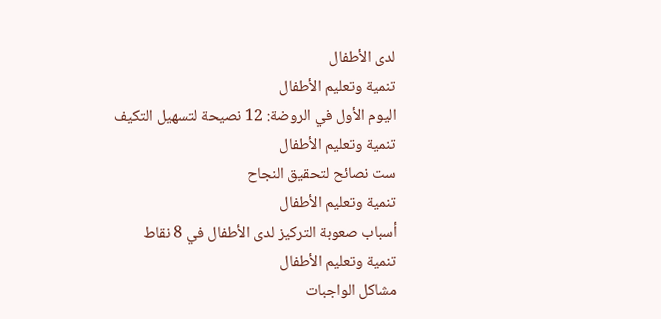لدى الأطفال
تنمية وتعليم الأطفال
اليوم الأول في الروضة: 12 نصيحة لتسهيل التكيف
تنمية وتعليم الأطفال
ست نصائح لتحقيق النجاح
تنمية وتعليم الأطفال
أسباب صعوبة التركيز لدى الأطفال في 8 نقاط
تنمية وتعليم الأطفال
مشاكل الواجبات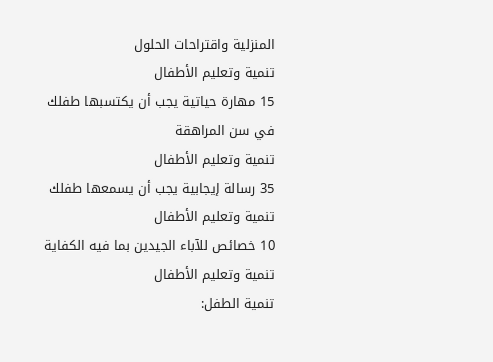المنزلية واقتراحات الحلول
تنمية وتعليم الأطفال
15 مهارة حياتية يجب أن يكتسبها طفلك في سن المراهقة
تنمية وتعليم الأطفال
35 رسالة إيجابية يجب أن يسمعها طفلك
تنمية وتعليم الأطفال
10 خصائص للآباء الجيدين بما فيه الكفاية
تنمية وتعليم الأطفال
تنمية الطفل: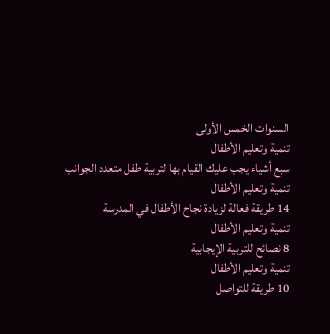السنوات الخمس الأولى
تنمية وتعليم الأطفال
سبع أشياء يجب عليك القيام بها لتربية طفل متعدد الجوانب
تنمية وتعليم الأطفال
14 طريقة فعالة لزيادة نجاح الأطفال في المدرسة
تنمية وتعليم الأطفال
8 نصائح للتربية الإيجابية
تنمية وتعليم الأطفال
10 طريقة للتواصل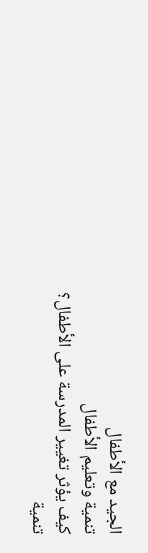الجيد مع الأطفال
تنمية وتعليم الأطفال
كيف يؤثر تغيير المدرسة على الأطفال؟
تنمية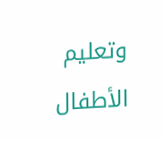وتعليم الأطفال